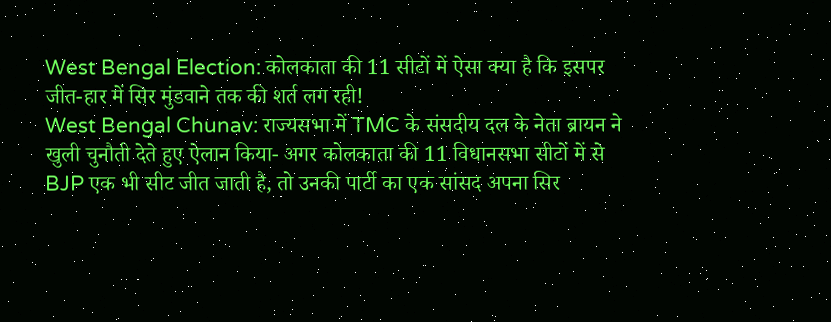West Bengal Election: कोलकाता की 11 सीटों में ऐसा क्या है कि इसपर जीत-हार में सिर मुंडवाने तक की शर्त लग रही!
West Bengal Chunav: राज्यसभा में TMC के संसदीय दल के नेता ब्रायन ने खुली चुनौती देते हुए ऐलान किया- अगर कोलकाता की 11 विधानसभा सीटों में से BJP एक भी सीट जीत जाती है, तो उनकी पार्टी का एक सांसद अपना सिर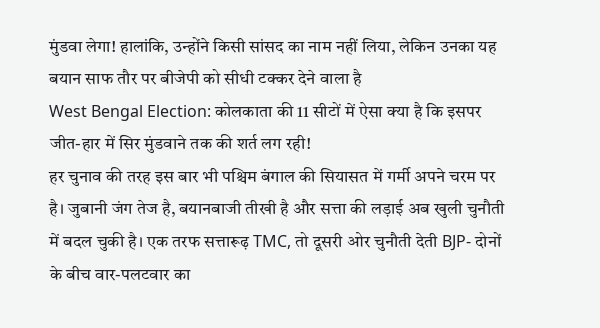मुंडवा लेगा! हालांकि, उन्होंने किसी सांसद का नाम नहीं लिया, लेकिन उनका यह बयान साफ तौर पर बीजेपी को सीधी टक्कर देने वाला है
West Bengal Election: कोलकाता की 11 सीटों में ऐसा क्या है कि इसपर जीत-हार में सिर मुंडवाने तक की शर्त लग रही!
हर चुनाव की तरह इस बार भी पश्चिम बंगाल की सियासत में गर्मी अपने चरम पर है। जुबानी जंग तेज है, बयानबाजी तीखी है और सत्ता की लड़ाई अब खुली चुनौती में बदल चुकी है। एक तरफ सत्तारूढ़ TMC, तो दूसरी ओर चुनौती देती BJP- दोनों के बीच वार-पलटवार का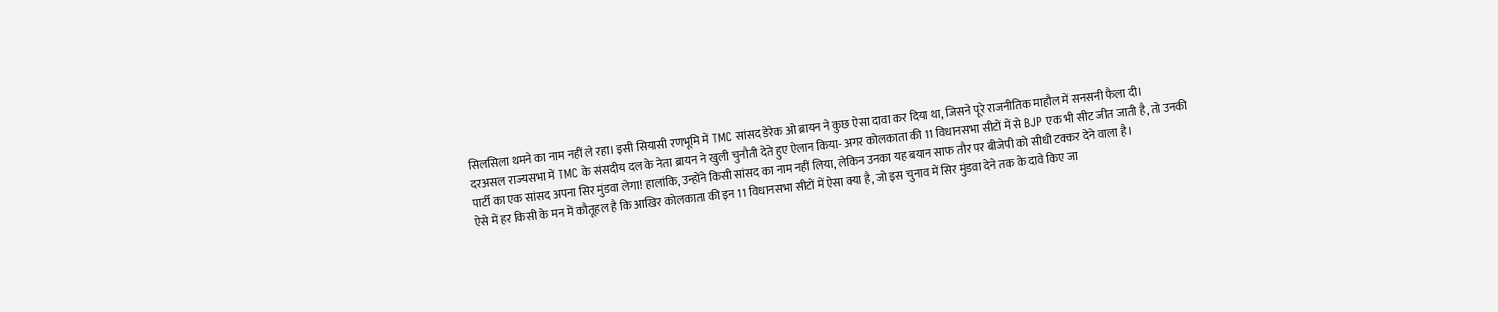सिलसिला थमने का नाम नहीं ले रहा। इसी सियासी रणभूमि में TMC सांसद डेरेक ओ ब्रायन ने कुछ ऐसा दावा कर दिया था, जिसने पूरे राजनीतिक माहौल में सनसनी फैला दी।
दरअसल राज्यसभा में TMC के संसदीय दल के नेता ब्रायन ने खुली चुनौती देते हुए ऐलान किया- अगर कोलकाता की 11 विधानसभा सीटों में से BJP एक भी सीट जीत जाती है, तो उनकी पार्टी का एक सांसद अपना सिर मुंडवा लेगा! हालांकि, उन्होंने किसी सांसद का नाम नहीं लिया, लेकिन उनका यह बयान साफ तौर पर बीजेपी को सीधी टक्कर देने वाला है।
ऐसे में हर किसी के मन में कौतूहल है कि आखिर कोलकाता की इन 11 विधानसभा सीटों में ऐसा क्या है, जो इस चुनाव में सिर मुंडवा देने तक के दावे किए जा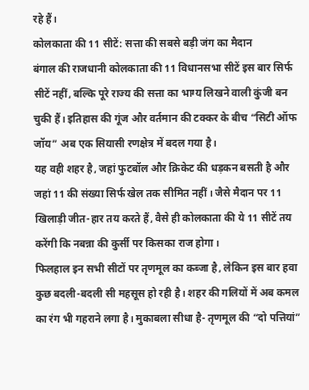रहे हैं।
कोलकाता की 11 सीटें: सत्ता की सबसे बड़ी जंग का मैदान
बंगाल की राजधानी कोलकाता की 11 विधानसभा सीटें इस बार सिर्फ सीटें नहीं, बल्कि पूरे राज्य की सत्ता का भाग्य लिखने वाली कुंजी बन चुकी हैं। इतिहास की गूंज और वर्तमान की टक्कर के बीच “सिटी ऑफ जॉय” अब एक सियासी रणक्षेत्र में बदल गया है।
यह वही शहर है, जहां फुटबॉल और क्रिकेट की धड़कन बसती है और जहां 11 की संख्या सिर्फ खेल तक सीमित नहीं। जैसे मैदान पर 11 खिलाड़ी जीत-हार तय करते हैं, वैसे ही कोलकाता की ये 11 सीटें तय करेंगी कि नबन्ना की कुर्सी पर किसका राज होगा।
फिलहाल इन सभी सीटों पर तृणमूल का कब्जा है, लेकिन इस बार हवा कुछ बदली-बदली सी महसूस हो रही है। शहर की गलियों में अब कमल का रंग भी गहराने लगा है। मुकाबला सीधा है- तृणमूल की “दो पत्तियां”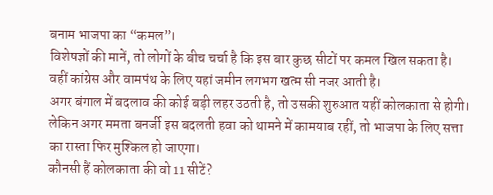बनाम भाजपा का “कमल”।
विशेषज्ञों की मानें, तो लोगों के बीच चर्चा है कि इस बार कुछ सीटों पर कमल खिल सकता है। वहीं कांग्रेस और वामपंथ के लिए यहां जमीन लगभग खत्म सी नजर आती है।
अगर बंगाल में बदलाव की कोई बड़ी लहर उठती है, तो उसकी शुरुआत यहीं कोलकाता से होगी। लेकिन अगर ममता बनर्जी इस बदलती हवा को थामने में कामयाब रहीं, तो भाजपा के लिए सत्ता का रास्ता फिर मुश्किल हो जाएगा।
कौनसी हैं कोलकाता की वो 11 सीटें?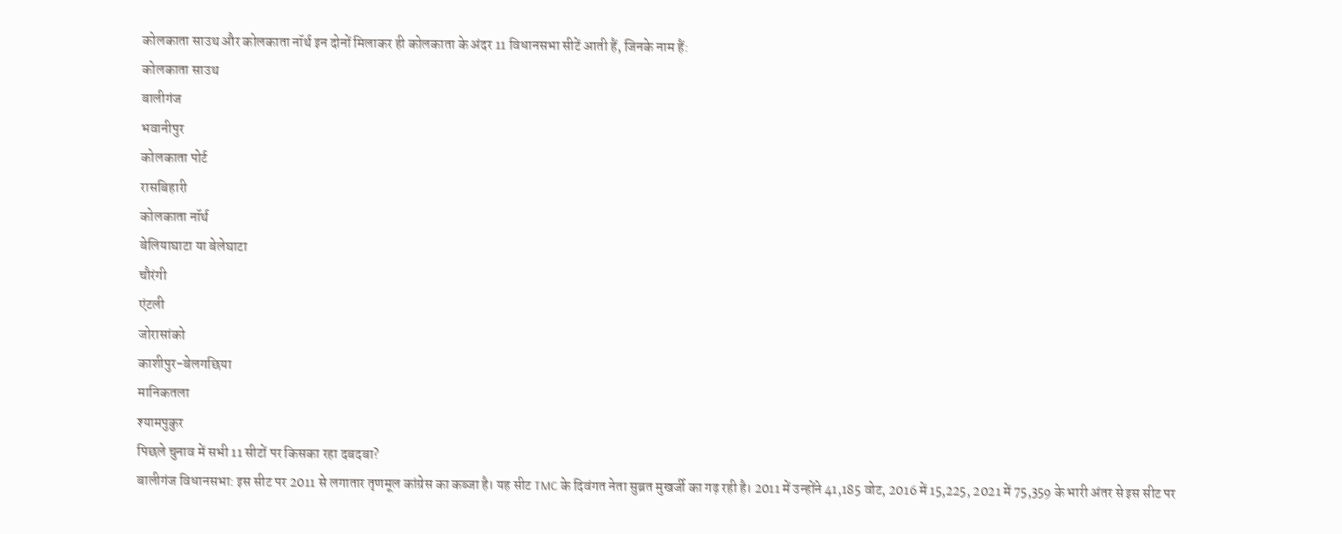कोलकाता साउथ और कोलकाता नॉर्थ इन दोनों मिलाकर ही कोलकाता के अंदर 11 विधानसभा सीटें आती हैं, जिनके नाम हैं:
कोलकाता साउथ
बालीगंज
भवानीपुर
कोलकाता पोर्ट
रासबिहारी
कोलकाता नॉर्थ
बेलियाघाटा या बेलेघाटा
चौरंगी
एंटली
जोरासांको
काशीपुर-बेलगछिया
मानिकतला
श्यामपुकुर
पिछले चुनाव में सभी 11 सीटों पर किसका रहा दबदबा?
बालीगंज विधानसभा: इस सीट पर 2011 से लगातार तृणमूल कांग्रेस का कब्जा है। यह सीट TMC के दिवंगत नेता सुब्रत मुखर्जी का गढ़ रही है। 2011 में उन्होंने 41,185 वोट, 2016 में 15,225, 2021 में 75,359 के भारी अंतर से इस सीट पर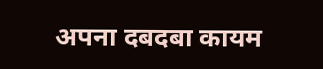अपना दबदबा कायम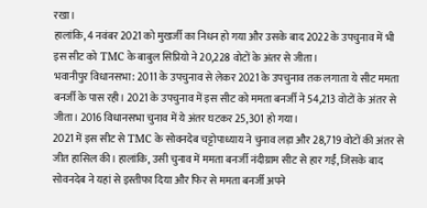रखा।
हालांकि, 4 नवंबर 2021 को मुखर्जी का निधन हो गया और उसके बाद 2022 के उपचुनाव में भी इस सीट को TMC के बाबुल सिप्रियो ने 20,228 वोटों के अंतर से जीता।
भवानीपुर विधानसभा: 2011 के उपचुनाव से लेकर 2021 के उपचुनाव तक लगाता ये सीट ममता बनर्जी के पास रही। 2021 के उपचुनाव में इस सीट को ममता बनर्जी ने 54,213 वोटों के अंतर से जीता। 2016 विधानसभा चुनाव में ये अंतर घटकर 25,301 हो गया।
2021 में इस सीट से TMC के सोवनदेब चट्टोपाध्याय ने चुनाव लड़ा और 28,719 वोटों की अंतर से जीत हासिल की। हालांकि, उसी चुनाव में ममता बनर्जी नंदीग्राम सीट से हार गईं, जिसके बाद सोवनदेब ने यहां से इस्तीफा दिया और फिर से ममता बनर्जी अपने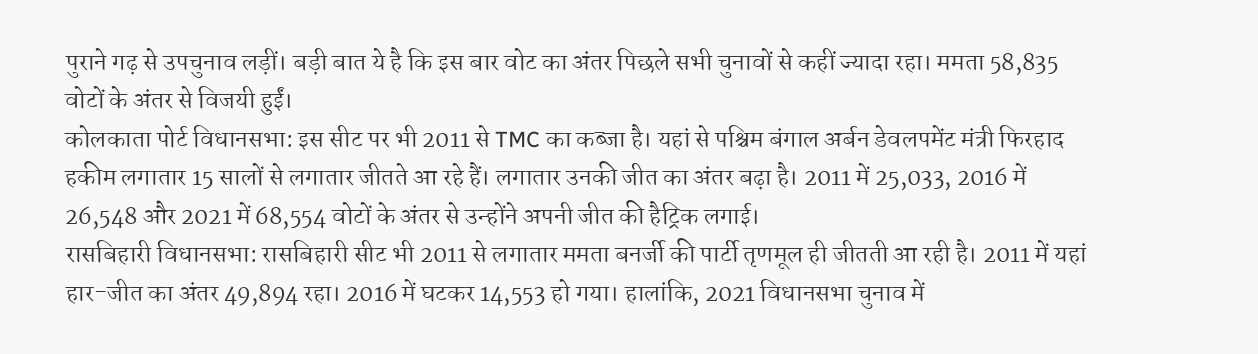पुराने गढ़ से उपचुनाव लड़ीं। बड़ी बात ये है कि इस बार वोट का अंतर पिछले सभी चुनावों से कहीं ज्यादा रहा। ममता 58,835 वोटों के अंतर से विजयी हुईं।
कोलकाता पोर्ट विधानसभा: इस सीट पर भी 2011 से TMC का कब्जा है। यहां से पश्चिम बंगाल अर्बन डेवलपमेंट मंत्री फिरहाद हकीम लगातार 15 सालों से लगातार जीतते आ रहे हैं। लगातार उनकी जीत का अंतर बढ़ा है। 2011 में 25,033, 2016 में 26,548 और 2021 में 68,554 वोटों के अंतर से उन्होंने अपनी जीत की हैट्रिक लगाई।
रासबिहारी विधानसभा: रासबिहारी सीट भी 2011 से लगातार ममता बनर्जी की पार्टी तृणमूल ही जीतती आ रही है। 2011 में यहां हार-जीत का अंतर 49,894 रहा। 2016 में घटकर 14,553 हो गया। हालांकि, 2021 विधानसभा चुनाव में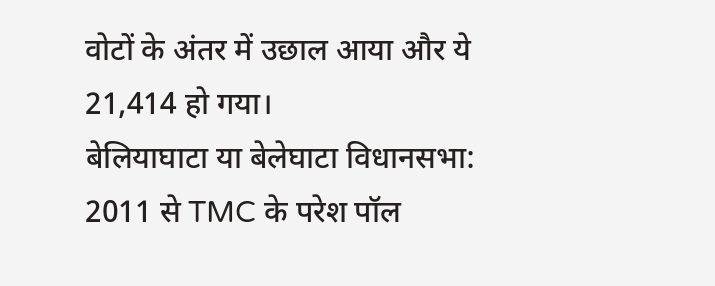वोटों के अंतर में उछाल आया और ये 21,414 हो गया।
बेलियाघाटा या बेलेघाटा विधानसभा: 2011 से TMC के परेश पॉल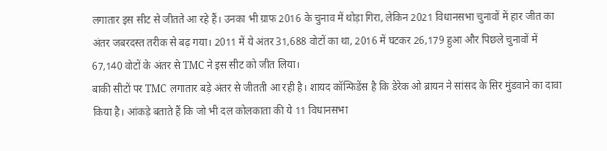लगातार इस सीट से जीतते आ रहे हैं। उनका भी ग्राफ 2016 के चुनाव में थोड़ा गिरा, लेकिन 2021 विधानसभा चुनावों में हार जीत का अंतर जबरदस्त तरीक से बढ़ गया। 2011 में ये अंतर 31,688 वोटों का था, 2016 में घटकर 26,179 हुआ और पिछले चुनावों में 67,140 वोटों के अंतर से TMC ने इस सीट को जीत लिया।
बाकी सीटों पर TMC लगातार बड़े अंतर से जीतती आ रही है। शायद कॉन्फिडेंस है कि डेरेक ओ ब्रायन ने सांसद के सिर मुंडवाने का दावा किया है। आंकड़े बताते हैं कि जो भी दल कोलकाता की ये 11 विधानसभा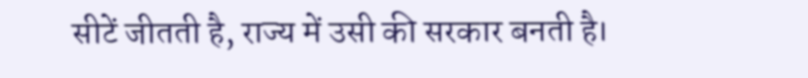सीटें जीतती है, राज्य में उसी की सरकार बनती है।